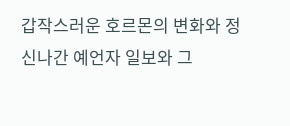갑작스러운 호르몬의 변화와 정신나간 예언자 일보와 그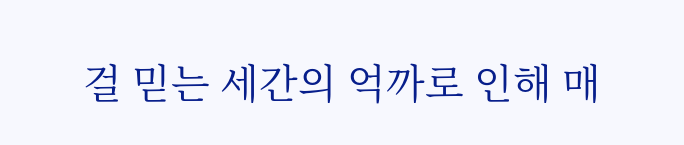걸 믿는 세간의 억까로 인해 매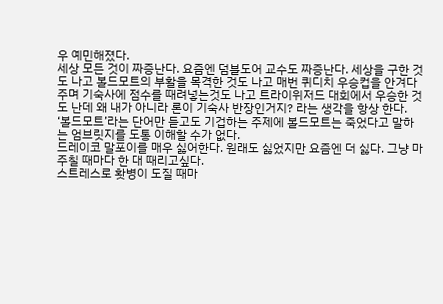우 예민해졌다.
세상 모든 것이 짜증난다. 요즘엔 덤블도어 교수도 짜증난다. 세상을 구한 것도 나고 볼드모트의 부활을 목격한 것도 나고 매번 퀴디치 우승컵을 안겨다주며 기숙사에 점수를 때려넣는것도 나고 트라이위저드 대회에서 우승한 것도 난데 왜 내가 아니라 론이 기숙사 반장인거지? 라는 생각을 항상 한다.
‘볼드모트’라는 단어만 듣고도 기겁하는 주제에 볼드모트는 죽었다고 말하는 엄브릿지를 도통 이해할 수가 없다.
드레이코 말포이를 매우 싫어한다. 원래도 싫었지만 요즘엔 더 싫다. 그냥 마주칠 때마다 한 대 때리고싶다.
스트레스로 홧병이 도질 때마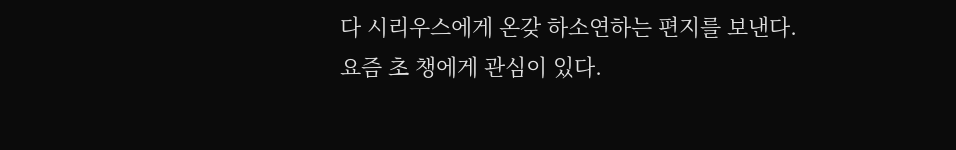다 시리우스에게 온갖 하소연하는 편지를 보낸다.
요즘 초 챙에게 관심이 있다.